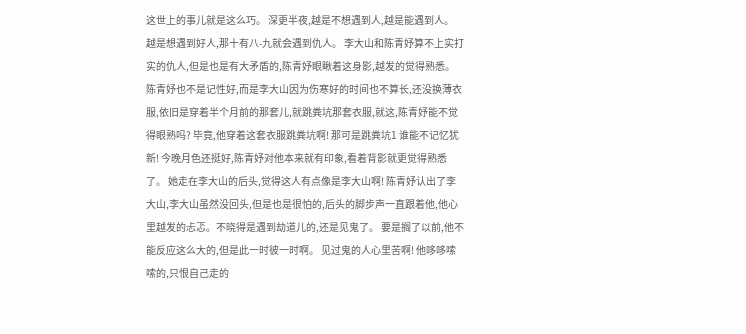这世上的事儿就是这么巧。 深更半夜,越是不想遇到人,越是能遇到人。 越是想遇到好人,那十有八-九就会遇到仇人。 李大山和陈青妤算不上实打实的仇人,但是也是有大矛盾的,陈青妤眼瞅着这身影,越发的觉得熟悉。 陈青妤也不是记性好,而是李大山因为伤寒好的时间也不算长,还没换薄衣服,依旧是穿着半个月前的那套儿,就跳粪坑那套衣服,就这,陈青妤能不觉得眼熟吗? 毕竟,他穿着这套衣服跳粪坑啊! 那可是跳粪坑1 谁能不记忆犹新! 今晚月色还挺好,陈青妤对他本来就有印象,看着背影就更觉得熟悉了。 她走在李大山的后头,觉得这人有点像是李大山啊! 陈青妤认出了李大山,李大山虽然没回头,但是也是很怕的,后头的脚步声一直跟着他,他心里越发的忐忑。不晓得是遇到劫道儿的,还是见鬼了。 要是搁了以前,他不能反应这么大的,但是此一时彼一时啊。 见过鬼的人心里苦啊! 他哆哆嗦嗦的,只恨自己走的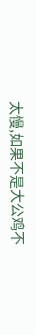太慢,如果不是大公鸡不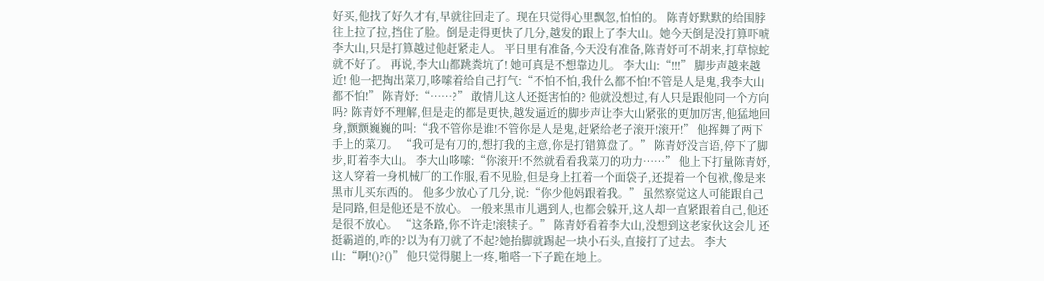好买,他找了好久才有,早就往回走了。现在只觉得心里飘忽,怕怕的。 陈青妤默默的给围脖往上拉了拉,挡住了脸。倒是走得更快了几分,越发的跟上了李大山。她今天倒是没打算吓唬李大山,只是打算越过他赶紧走人。 平日里有准备,今天没有准备,陈青妤可不胡来,打草惊蛇就不好了。 再说,李大山都跳粪坑了! 她可真是不想靠边儿。 李大山:“!!!” 脚步声越来越近! 他一把掏出菜刀,哆嗦着给自己打气:“不怕不怕,我什么都不怕!不管是人是鬼,我李大山都不怕!” 陈青妤:“……?” 敢情儿这人还挺害怕的? 他就没想过,有人只是跟他同一个方向吗? 陈青妤不理解,但是走的都是更快,越发逼近的脚步声让李大山紧张的更加厉害,他猛地回身,颤颤巍巍的叫:“我不管你是谁!不管你是人是鬼,赶紧给老子滚开!滚开!” 他挥舞了两下手上的菜刀。 “我可是有刀的,想打我的主意,你是打错算盘了。” 陈青妤没言语,停下了脚步,盯着李大山。 李大山哆嗦:“你滚开!不然就看看我菜刀的功力……” 他上下打量陈青妤,这人穿着一身机械厂的工作服,看不见脸,但是身上扛着一个面袋子,还提着一个包袱,像是来黑市儿买东西的。 他多少放心了几分,说:“你少他妈跟着我。” 虽然察觉这人可能跟自己是同路,但是他还是不放心。 一般来黑市儿遇到人,也都会躲开,这人却一直紧跟着自己,他还是很不放心。 “这条路,你不许走!滚犊子。” 陈青妤看着李大山,没想到这老家伙这会儿 还挺霸道的,咋的?以为有刀就了不起?她抬脚就踢起一块小石头,直接打了过去。 李大山:“啊!()?()” 他只觉得腿上一疼,啪嗒一下子跪在地上。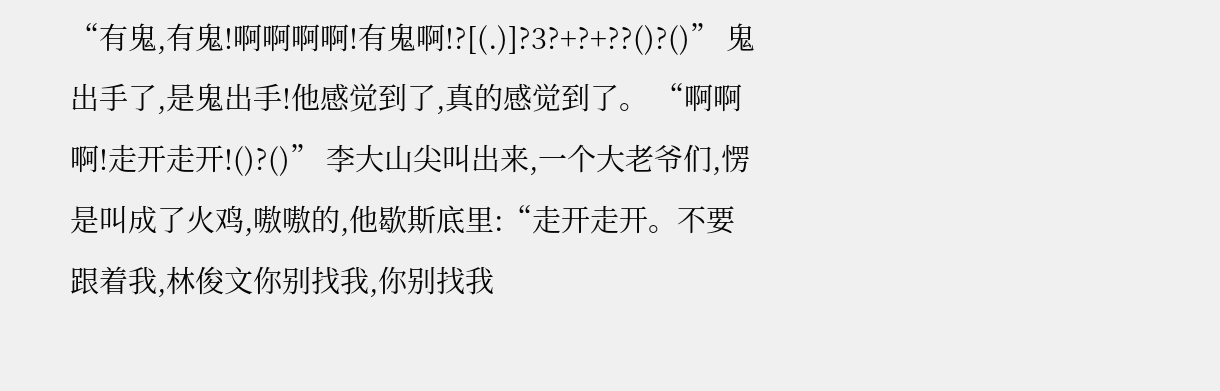“有鬼,有鬼!啊啊啊啊!有鬼啊!?[(.)]?3?+?+??()?()” 鬼出手了,是鬼出手!他感觉到了,真的感觉到了。 “啊啊啊!走开走开!()?()” 李大山尖叫出来,一个大老爷们,愣是叫成了火鸡,嗷嗷的,他歇斯底里:“走开走开。不要跟着我,林俊文你别找我,你别找我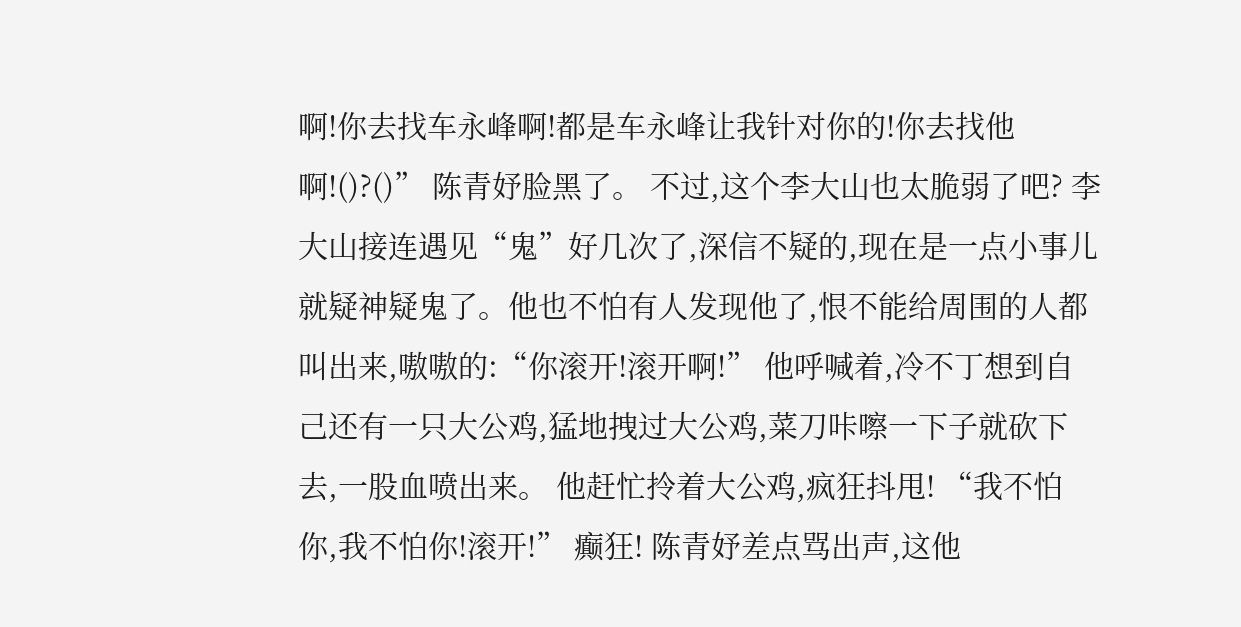啊!你去找车永峰啊!都是车永峰让我针对你的!你去找他啊!()?()” 陈青妤脸黑了。 不过,这个李大山也太脆弱了吧? 李大山接连遇见“鬼”好几次了,深信不疑的,现在是一点小事儿就疑神疑鬼了。他也不怕有人发现他了,恨不能给周围的人都叫出来,嗷嗷的:“你滚开!滚开啊!” 他呼喊着,冷不丁想到自己还有一只大公鸡,猛地拽过大公鸡,菜刀咔嚓一下子就砍下去,一股血喷出来。 他赶忙拎着大公鸡,疯狂抖甩! “我不怕你,我不怕你!滚开!” 癫狂! 陈青妤差点骂出声,这他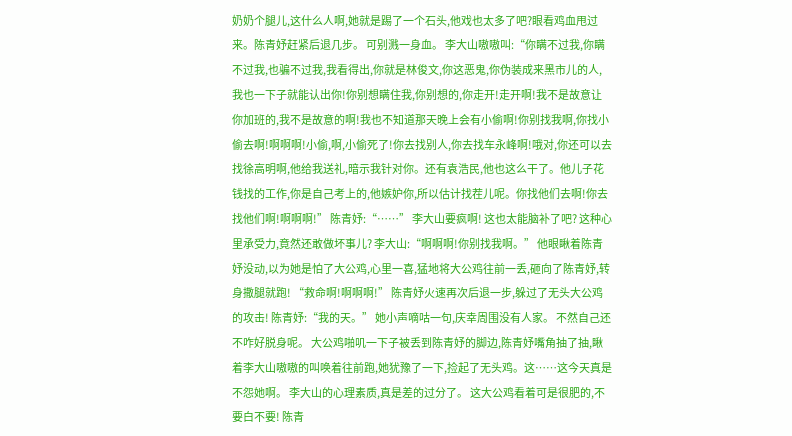奶奶个腿儿,这什么人啊,她就是踢了一个石头,他戏也太多了吧?眼看鸡血甩过来。陈青妤赶紧后退几步。 可别溅一身血。 李大山嗷嗷叫:“你瞒不过我,你瞒不过我,也骗不过我,我看得出,你就是林俊文,你这恶鬼,你伪装成来黑市儿的人,我也一下子就能认出你!你别想瞒住我,你别想的,你走开!走开啊!我不是故意让你加班的,我不是故意的啊!我也不知道那天晚上会有小偷啊!你别找我啊,你找小偷去啊!啊啊啊!小偷,啊,小偷死了!你去找别人,你去找车永峰啊!哦对,你还可以去找徐高明啊,他给我送礼,暗示我针对你。还有袁浩民,他也这么干了。他儿子花钱找的工作,你是自己考上的,他嫉妒你,所以估计找茬儿呢。你找他们去啊!你去找他们啊!啊啊啊!” 陈青妤:“……” 李大山要疯啊! 这也太能脑补了吧? 这种心里承受力,竟然还敢做坏事儿? 李大山:“啊啊啊!你别找我啊。” 他眼瞅着陈青妤没动,以为她是怕了大公鸡,心里一喜,猛地将大公鸡往前一丢,砸向了陈青妤,转身撒腿就跑! “救命啊!啊啊啊!” 陈青妤火速再次后退一步,躲过了无头大公鸡的攻击! 陈青妤:“我的天。” 她小声嘀咕一句,庆幸周围没有人家。 不然自己还不咋好脱身呢。 大公鸡啪叽一下子被丢到陈青妤的脚边,陈青妤嘴角抽了抽,瞅着李大山嗷嗷的叫唤着往前跑,她犹豫了一下,捡起了无头鸡。这……这今天真是不怨她啊。 李大山的心理素质,真是差的过分了。 这大公鸡看着可是很肥的,不要白不要! 陈青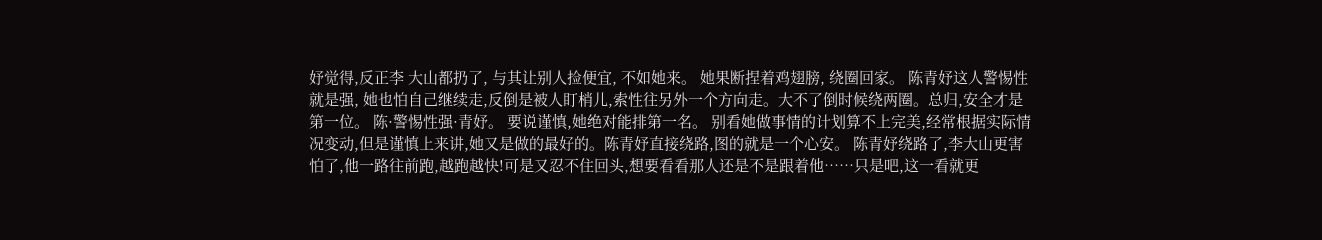妤觉得,反正李 大山都扔了, 与其让别人捡便宜, 不如她来。 她果断捏着鸡翅膀, 绕圈回家。 陈青妤这人警惕性就是强, 她也怕自己继续走,反倒是被人盯梢儿,索性往另外一个方向走。大不了倒时候绕两圈。总归,安全才是第一位。 陈·警惕性强·青妤。 要说谨慎,她绝对能排第一名。 别看她做事情的计划算不上完美,经常根据实际情况变动,但是谨慎上来讲,她又是做的最好的。陈青妤直接绕路,图的就是一个心安。 陈青妤绕路了,李大山更害怕了,他一路往前跑,越跑越快!可是又忍不住回头,想要看看那人还是不是跟着他……只是吧,这一看就更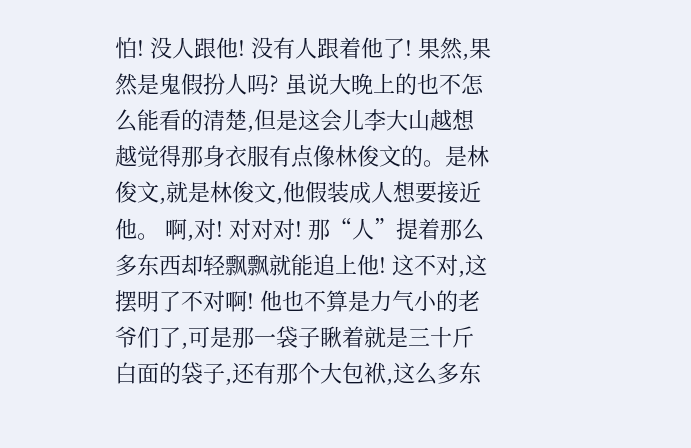怕! 没人跟他! 没有人跟着他了! 果然,果然是鬼假扮人吗? 虽说大晚上的也不怎么能看的清楚,但是这会儿李大山越想越觉得那身衣服有点像林俊文的。是林俊文,就是林俊文,他假装成人想要接近他。 啊,对! 对对对! 那“人”提着那么多东西却轻飘飘就能追上他! 这不对,这摆明了不对啊! 他也不算是力气小的老爷们了,可是那一袋子瞅着就是三十斤白面的袋子,还有那个大包袱,这么多东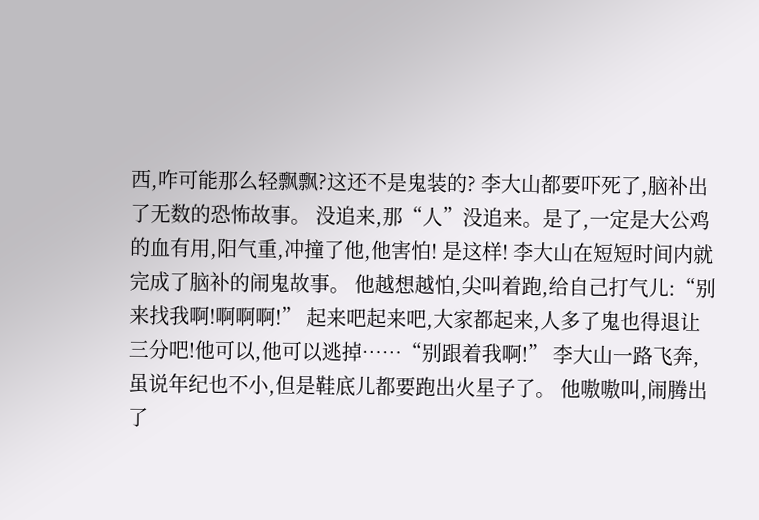西,咋可能那么轻飘飘?这还不是鬼装的? 李大山都要吓死了,脑补出了无数的恐怖故事。 没追来,那“人”没追来。是了,一定是大公鸡的血有用,阳气重,冲撞了他,他害怕! 是这样! 李大山在短短时间内就完成了脑补的闹鬼故事。 他越想越怕,尖叫着跑,给自己打气儿:“别来找我啊!啊啊啊!” 起来吧起来吧,大家都起来,人多了鬼也得退让三分吧!他可以,他可以逃掉……“别跟着我啊!” 李大山一路飞奔,虽说年纪也不小,但是鞋底儿都要跑出火星子了。 他嗷嗷叫,闹腾出了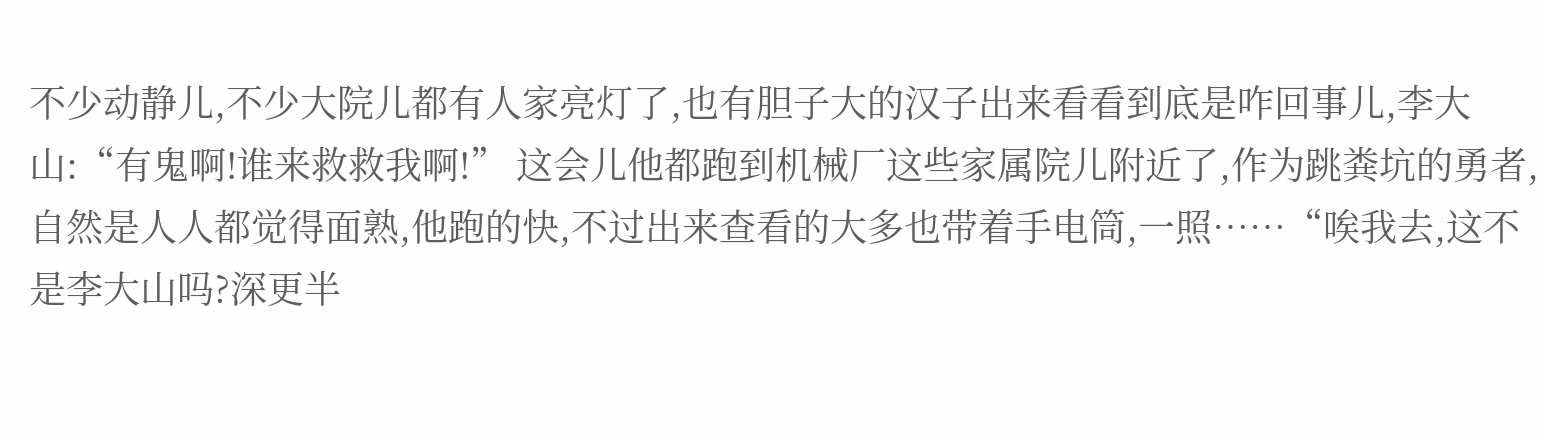不少动静儿,不少大院儿都有人家亮灯了,也有胆子大的汉子出来看看到底是咋回事儿,李大山:“有鬼啊!谁来救救我啊!” 这会儿他都跑到机械厂这些家属院儿附近了,作为跳粪坑的勇者,自然是人人都觉得面熟,他跑的快,不过出来查看的大多也带着手电筒,一照……“唉我去,这不是李大山吗?深更半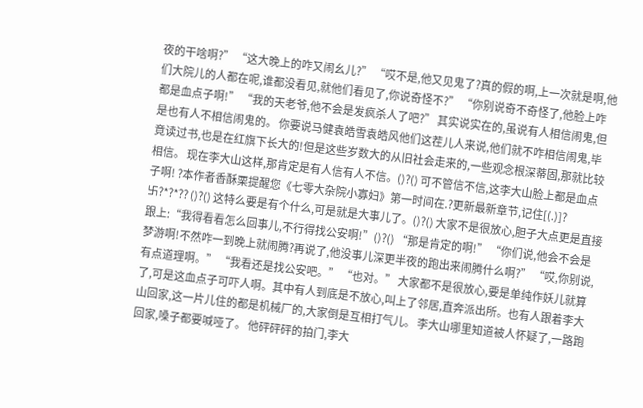夜的干啥啊?” “这大晚上的咋又闹幺儿?” “哎不是,他又见鬼了?真的假的啊,上一次就是啊,他们大院儿的人都在呢,谁都没看见,就他们看见了,你说奇怪不?” “你别说奇不奇怪了,他脸上咋都是血点子啊!” “我的天老爷,他不会是发疯杀人了吧?” 其实说实在的,虽说有人相信闹鬼,但是也有人不相信闹鬼的。 你要说马健袁皓雪袁皓风他们这茬儿人来说,他们就不咋相信闹鬼,毕竟读过书,也是在红旗下长大的!但是这些岁数大的从旧社会走来的,一些观念根深蒂固,那就比较相信。 现在李大山这样,那肯定是有人信有人不信。()?() 可不管信不信,这李大山脸上都是血点子啊! ?本作者香酥栗提醒您《七零大杂院小寡妇》第一时间在.?更新最新章节,记住[(.)]?卐?*?*?? ()?() 这特么要是有个什么,可是就是大事儿了。()?() 大家不是很放心,胆子大点更是直接跟上:“我得看看怎么回事儿,不行得找公安啊!”()?() “那是肯定的啊!” “你们说,他会不会是梦游啊!不然咋一到晚上就闹腾?再说了,他没事儿深更半夜的跑出来闹腾什么啊?” “哎,你别说,有点道理啊。” “我看还是找公安吧。” “也对。” 大家都不是很放心,要是单纯作妖儿就算了,可是这血点子可吓人啊。其中有人到底是不放心,叫上了邻居,直奔派出所。也有人跟着李大山回家,这一片儿住的都是机械厂的,大家倒是互相打气儿。 李大山哪里知道被人怀疑了,一路跑回家,嗓子都要喊哑了。 他砰砰砰的拍门,李大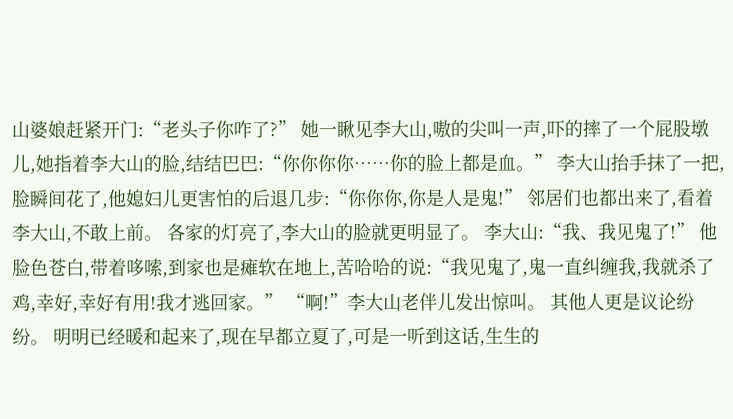山婆娘赶紧开门:“老头子你咋了?” 她一瞅见李大山,嗷的尖叫一声,吓的摔了一个屁股墩儿,她指着李大山的脸,结结巴巴:“你你你你……你的脸上都是血。” 李大山抬手抹了一把,脸瞬间花了,他媳妇儿更害怕的后退几步:“你你你,你是人是鬼!” 邻居们也都出来了,看着李大山,不敢上前。 各家的灯亮了,李大山的脸就更明显了。 李大山:“我、我见鬼了!” 他脸色苍白,带着哆嗦,到家也是瘫软在地上,苦哈哈的说:“我见鬼了,鬼一直纠缠我,我就杀了鸡,幸好,幸好有用!我才逃回家。” “啊!”李大山老伴儿发出惊叫。 其他人更是议论纷纷。 明明已经暖和起来了,现在早都立夏了,可是一听到这话,生生的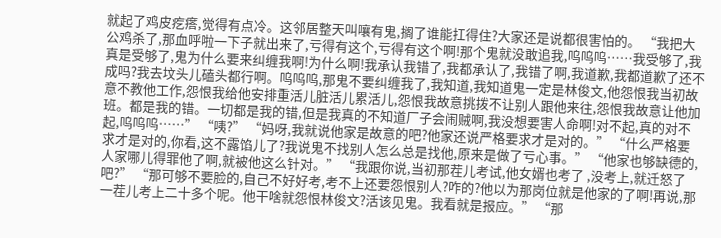就起了鸡皮疙瘩,觉得有点冷。这邻居整天叫嚷有鬼,搁了谁能扛得住?大家还是说都很害怕的。 “我把大公鸡杀了,那血呼啦一下子就出来了,亏得有这个,亏得有这个啊!那个鬼就没敢追我,呜呜呜……我受够了,我真是受够了,鬼为什么要来纠缠我啊!为什么啊!我承认我错了,我都承认了,我错了啊,我道歉,我都道歉了还不成吗?我去坟头儿磕头都行啊。呜呜呜,那鬼不要纠缠我了,我知道,我知道鬼一定是林俊文,他怨恨我当初故意不教他工作,怨恨我给他安排重活儿脏活儿累活儿,怨恨我故意挑拨不让别人跟他来往,怨恨我故意让他加班。都是我的错。一切都是我的错,但是我真的不知道厂子会闹贼啊,我没想要害人命啊!对不起,真的对不起,呜呜呜……” “咦?” “妈呀,我就说他家是故意的吧?他家还说严格要求才是对的。” “什么严格要求才是对的,你看,这不露馅儿了?我说鬼不找别人怎么总是找他,原来是做了亏心事。” “他家也够缺德的,人家哪儿得罪他了啊,就被他这么针对。” “我跟你说,当初那茬儿考试,他女婿也考了 ,没考上,就迁怒了吧?” “那可够不要脸的,自己不好好考,考不上还要怨恨别人?咋的?他以为那岗位就是他家的了啊!再说,那一茬儿考上二十多个呢。他干啥就怨恨林俊文?活该见鬼。我看就是报应。” “那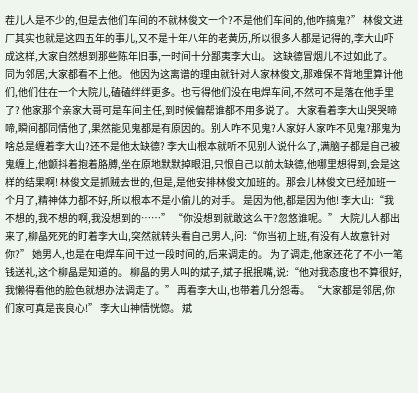茬儿人是不少的,但是去他们车间的不就林俊文一个?不是他们车间的,他咋搞鬼?” 林俊文进厂其实也就是这四五年的事儿,又不是十年八年的老黄历,所以很多人都是记得的,李大山吓成这样,大家自然想到那些陈年旧事,一时间十分鄙夷李大山。 这缺德冒烟儿不过如此了。 同为邻居,大家都看不上他。 他因为这离谱的理由就针对人家林俊文,那难保不背地里算计他们,他们住在一个大院儿,磕磕绊绊更多。也亏得他们没在电焊车间,不然可不是落在他手里了? 他家那个亲家大哥可是车间主任,到时候偏帮谁都不用多说了。 大家看着李大山哭哭啼啼,瞬间都同情他了,果然能见鬼都是有原因的。别人咋不见鬼?人家好人家咋不见鬼?那鬼为啥总是缠着李大山?还不是他太缺德? 李大山根本就听不见别人说什么了,满脑子都是自己被鬼缠上,他颤抖着抱着胳膊,坐在原地默默掉眼泪,只恨自己以前太缺德,他哪里想得到,会是这样的结果啊! 林俊文是抓贼去世的,但是,是他安排林俊文加班的。那会儿林俊文已经加班一个月了,精神体力都不好,所以根本不是小偷儿的对手。 是因为他,都是因为他! 李大山:“我不想的,我不想的啊,我没想到的……” “你没想到就敢这么干?忽悠谁呢。” 大院儿人都出来了,柳晶死死的盯着李大山,突然就转头看自己男人,问:“你当初上班,有没有人故意针对你?” 她男人,也是在电焊车间干过一段时间的,后来调走的。 为了调走,他家还花了不小一笔钱送礼,这个柳晶是知道的。 柳晶的男人叫的斌子,斌子抿抿嘴,说:“他对我态度也不算很好,我懒得看他的脸色就想办法调走了。” 再看李大山,也带着几分怨毒。 “大家都是邻居,你们家可真是丧良心!” 李大山神情恍惚。 斌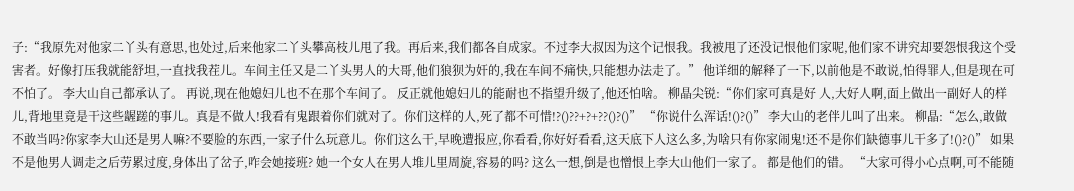子:“我原先对他家二丫头有意思,也处过,后来他家二丫头攀高枝儿甩了我。再后来,我们都各自成家。不过李大叔因为这个记恨我。我被甩了还没记恨他们家呢,他们家不讲究却要怨恨我这个受害者。好像打压我就能舒坦,一直找我茬儿。车间主任又是二丫头男人的大哥,他们狼狈为奸的,我在车间不痛快,只能想办法走了。” 他详细的解释了一下,以前他是不敢说,怕得罪人,但是现在可不怕了。 李大山自己都承认了。 再说,现在他媳妇儿也不在那个车间了。 反正就他媳妇儿的能耐也不指望升级了,他还怕啥。 柳晶尖锐:“你们家可真是好 人,大好人啊,面上做出一副好人的样儿,背地里竟是干这些龌蹉的事儿。真是不做人!我看有鬼跟着你们就对了。你们这样的人,死了都不可惜!?()??+?+??()?()” “你说什么浑话!()?()” 李大山的老伴儿叫了出来。 柳晶:“怎么,敢做不敢当吗?你家李大山还是男人嘛?不要脸的东西,一家子什么玩意儿。你们这么干,早晚遭报应,你看看,你好好看看,这天底下人这么多,为啥只有你家闹鬼!还不是你们缺德事儿干多了!()?()” 如果不是他男人调走之后劳累过度,身体出了岔子,咋会她接班? 她一个女人在男人堆儿里周旋,容易的吗? 这么一想,倒是也憎恨上李大山他们一家了。 都是他们的错。 “大家可得小心点啊,可不能随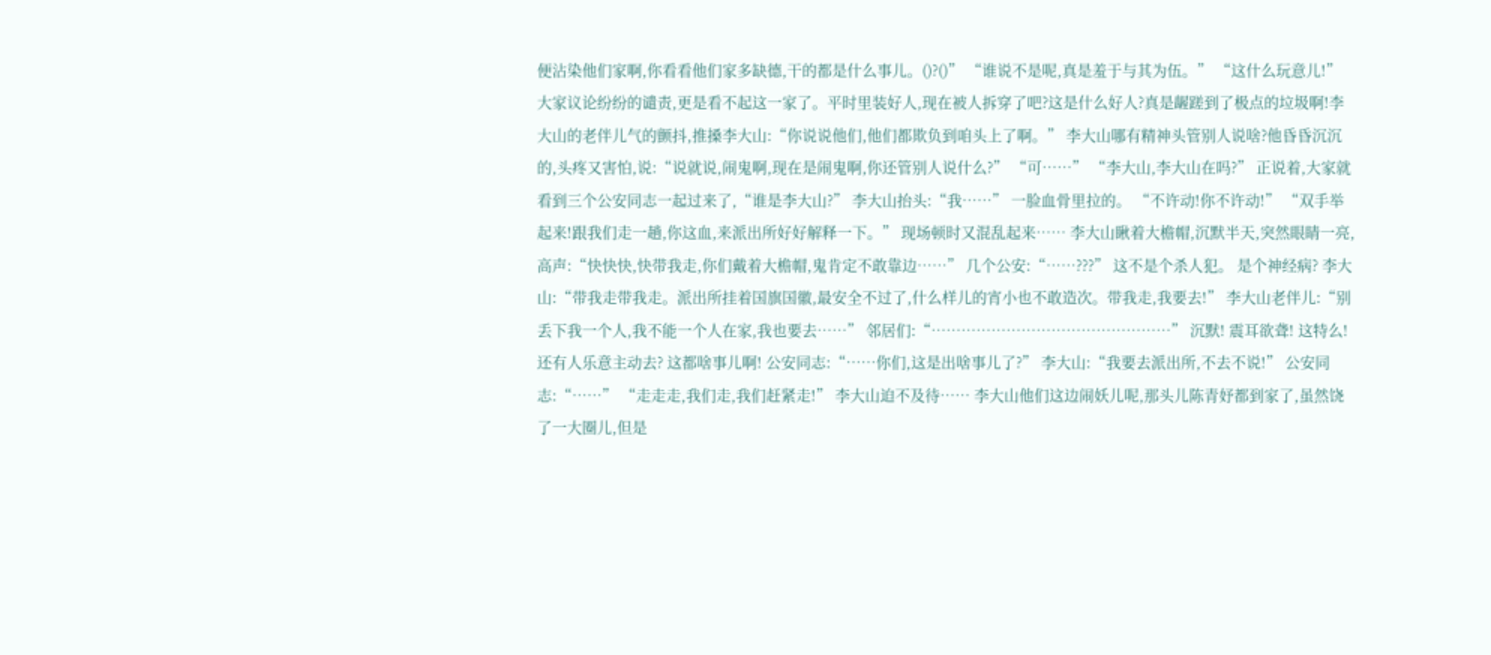便沾染他们家啊,你看看他们家多缺德,干的都是什么事儿。()?()” “谁说不是呢,真是羞于与其为伍。” “这什么玩意儿!” 大家议论纷纷的谴责,更是看不起这一家了。平时里装好人,现在被人拆穿了吧?这是什么好人?真是龌蹉到了极点的垃圾啊!李大山的老伴儿气的颤抖,推搡李大山:“你说说他们,他们都欺负到咱头上了啊。” 李大山哪有精神头管别人说啥?他昏昏沉沉的,头疼又害怕,说:“说就说,闹鬼啊,现在是闹鬼啊,你还管别人说什么?” “可……” “李大山,李大山在吗?” 正说着,大家就看到三个公安同志一起过来了,“谁是李大山?” 李大山抬头:“我……” 一脸血骨里拉的。 “不许动!你不许动!” “双手举起来!跟我们走一趟,你这血,来派出所好好解释一下。” 现场顿时又混乱起来…… 李大山瞅着大檐帽,沉默半天,突然眼睛一亮,高声:“快快快,快带我走,你们戴着大檐帽,鬼肯定不敢靠边……” 几个公安:“……???” 这不是个杀人犯。 是个神经病? 李大山:“带我走带我走。派出所挂着国旗国徽,最安全不过了,什么样儿的宵小也不敢造次。带我走,我要去!” 李大山老伴儿:“别丢下我一个人,我不能一个人在家,我也要去……” 邻居们:“…………………………………………” 沉默! 震耳欲聋! 这特么! 还有人乐意主动去? 这都啥事儿啊! 公安同志:“……你们,这是出啥事儿了?” 李大山:“我要去派出所,不去不说!” 公安同志:“……” “走走走,我们走,我们赶紧走!” 李大山迫不及待…… 李大山他们这边闹妖儿呢,那头儿陈青妤都到家了,虽然饶了一大圈儿,但是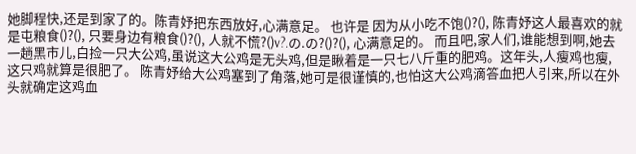她脚程快,还是到家了的。陈青妤把东西放好,心满意足。 也许是 因为从小吃不饱()?(), 陈青妤这人最喜欢的就是屯粮食()?(), 只要身边有粮食()?(), 人就不慌?()v?.の.の?()?(), 心满意足的。 而且吧,家人们,谁能想到啊,她去一趟黑市儿,白捡一只大公鸡,虽说这大公鸡是无头鸡,但是瞅着是一只七八斤重的肥鸡。这年头,人瘦鸡也瘦,这只鸡就算是很肥了。 陈青妤给大公鸡塞到了角落,她可是很谨慎的,也怕这大公鸡滴答血把人引来,所以在外头就确定这鸡血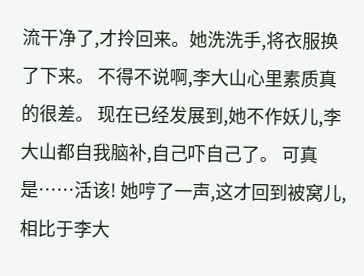流干净了,才拎回来。她洗洗手,将衣服换了下来。 不得不说啊,李大山心里素质真的很差。 现在已经发展到,她不作妖儿,李大山都自我脑补,自己吓自己了。 可真是……活该! 她哼了一声,这才回到被窝儿,相比于李大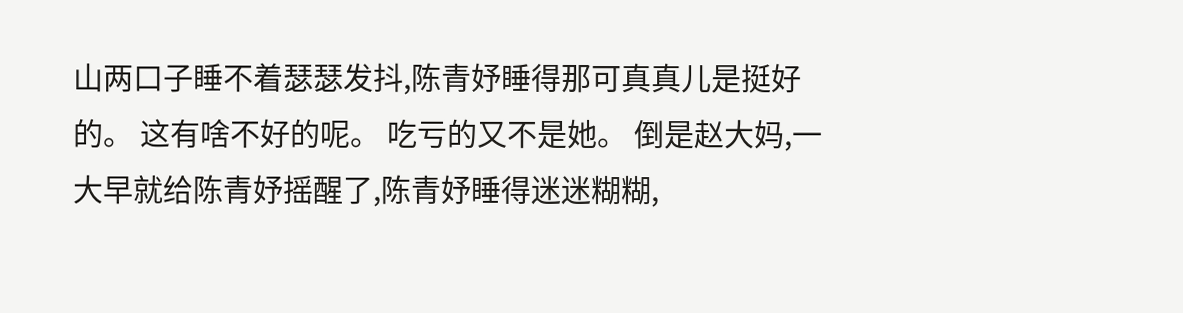山两口子睡不着瑟瑟发抖,陈青妤睡得那可真真儿是挺好的。 这有啥不好的呢。 吃亏的又不是她。 倒是赵大妈,一大早就给陈青妤摇醒了,陈青妤睡得迷迷糊糊,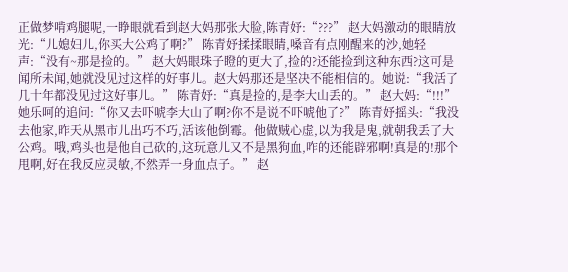正做梦啃鸡腿呢,一睁眼就看到赵大妈那张大脸,陈青妤:“???” 赵大妈激动的眼睛放光:“儿媳妇儿,你买大公鸡了啊?” 陈青妤揉揉眼睛,嗓音有点刚醒来的沙,她轻声:“没有~那是捡的。” 赵大妈眼珠子瞪的更大了,捡的?还能捡到这种东西?这可是闻所未闻,她就没见过这样的好事儿。赵大妈那还是坚决不能相信的。她说:“我活了几十年都没见过这好事儿。” 陈青妤:“真是捡的,是李大山丢的。” 赵大妈:“!!!” 她乐呵的追问:“你又去吓唬李大山了啊?你不是说不吓唬他了?” 陈青妤摇头:“我没去他家,昨天从黑市儿出巧不巧,活该他倒霉。他做贼心虚,以为我是鬼,就朝我丢了大公鸡。哦,鸡头也是他自己砍的,这玩意儿又不是黑狗血,咋的还能辟邪啊!真是的!那个甩啊,好在我反应灵敏,不然弄一身血点子。” 赵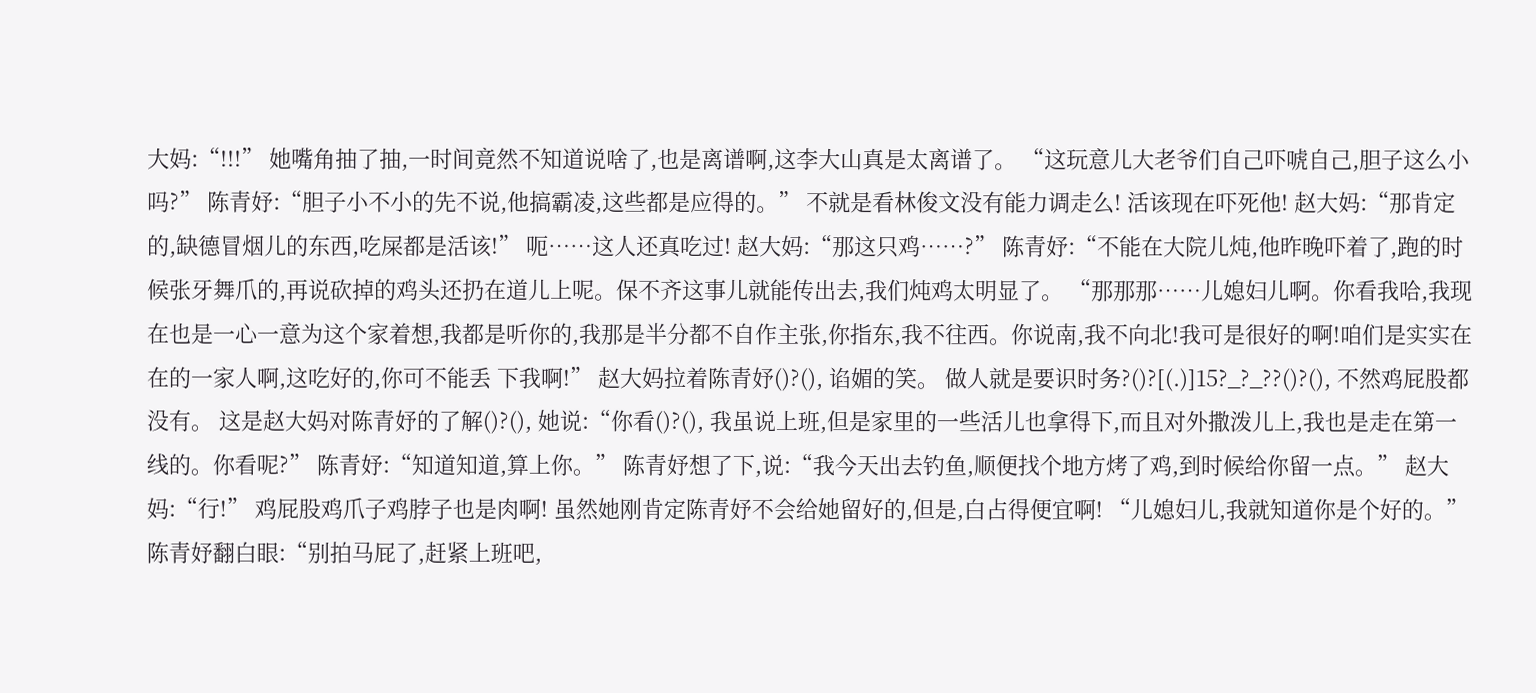大妈:“!!!” 她嘴角抽了抽,一时间竟然不知道说啥了,也是离谱啊,这李大山真是太离谱了。 “这玩意儿大老爷们自己吓唬自己,胆子这么小吗?” 陈青妤:“胆子小不小的先不说,他搞霸凌,这些都是应得的。” 不就是看林俊文没有能力调走么! 活该现在吓死他! 赵大妈:“那肯定的,缺德冒烟儿的东西,吃屎都是活该!” 呃……这人还真吃过! 赵大妈:“那这只鸡……?” 陈青妤:“不能在大院儿炖,他昨晚吓着了,跑的时候张牙舞爪的,再说砍掉的鸡头还扔在道儿上呢。保不齐这事儿就能传出去,我们炖鸡太明显了。 “那那那……儿媳妇儿啊。你看我哈,我现在也是一心一意为这个家着想,我都是听你的,我那是半分都不自作主张,你指东,我不往西。你说南,我不向北!我可是很好的啊!咱们是实实在在的一家人啊,这吃好的,你可不能丢 下我啊!” 赵大妈拉着陈青妤()?(), 谄媚的笑。 做人就是要识时务?()?[(.)]15?_?_??()?(), 不然鸡屁股都没有。 这是赵大妈对陈青妤的了解()?(), 她说:“你看()?(), 我虽说上班,但是家里的一些活儿也拿得下,而且对外撒泼儿上,我也是走在第一线的。你看呢?” 陈青妤:“知道知道,算上你。” 陈青妤想了下,说:“我今天出去钓鱼,顺便找个地方烤了鸡,到时候给你留一点。” 赵大妈:“行!” 鸡屁股鸡爪子鸡脖子也是肉啊! 虽然她刚肯定陈青妤不会给她留好的,但是,白占得便宜啊! “儿媳妇儿,我就知道你是个好的。” 陈青妤翻白眼:“别拍马屁了,赶紧上班吧,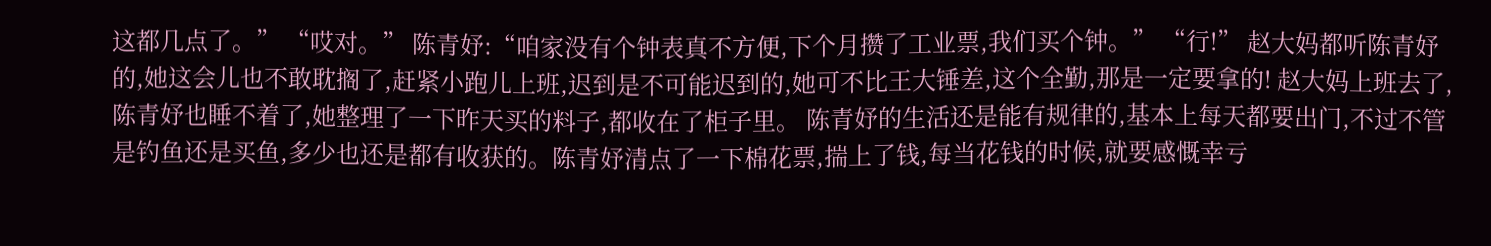这都几点了。” “哎对。” 陈青妤:“咱家没有个钟表真不方便,下个月攒了工业票,我们买个钟。” “行!” 赵大妈都听陈青妤的,她这会儿也不敢耽搁了,赶紧小跑儿上班,迟到是不可能迟到的,她可不比王大锤差,这个全勤,那是一定要拿的! 赵大妈上班去了,陈青妤也睡不着了,她整理了一下昨天买的料子,都收在了柜子里。 陈青妤的生活还是能有规律的,基本上每天都要出门,不过不管是钓鱼还是买鱼,多少也还是都有收获的。陈青妤清点了一下棉花票,揣上了钱,每当花钱的时候,就要感慨幸亏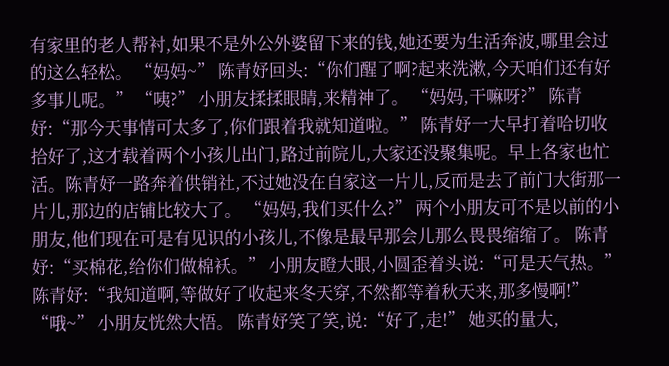有家里的老人帮衬,如果不是外公外婆留下来的钱,她还要为生活奔波,哪里会过的这么轻松。 “妈妈~” 陈青妤回头:“你们醒了啊?起来洗漱,今天咱们还有好多事儿呢。” “咦?” 小朋友揉揉眼睛,来精神了。 “妈妈,干嘛呀?” 陈青妤:“那今天事情可太多了,你们跟着我就知道啦。” 陈青妤一大早打着哈切收拾好了,这才载着两个小孩儿出门,路过前院儿,大家还没聚集呢。早上各家也忙活。陈青妤一路奔着供销社,不过她没在自家这一片儿,反而是去了前门大街那一片儿,那边的店铺比较大了。 “妈妈,我们买什么?” 两个小朋友可不是以前的小朋友,他们现在可是有见识的小孩儿,不像是最早那会儿那么畏畏缩缩了。 陈青妤:“买棉花,给你们做棉袄。” 小朋友瞪大眼,小圆歪着头说:“可是天气热。” 陈青妤:“我知道啊,等做好了收起来冬天穿,不然都等着秋天来,那多慢啊!” “哦~” 小朋友恍然大悟。 陈青妤笑了笑,说:“好了,走!” 她买的量大,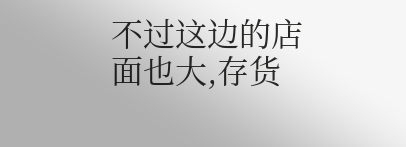不过这边的店面也大,存货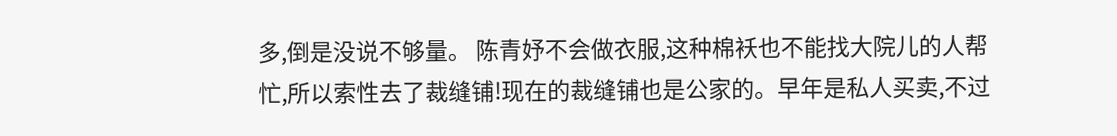多,倒是没说不够量。 陈青妤不会做衣服,这种棉袄也不能找大院儿的人帮忙,所以索性去了裁缝铺!现在的裁缝铺也是公家的。早年是私人买卖,不过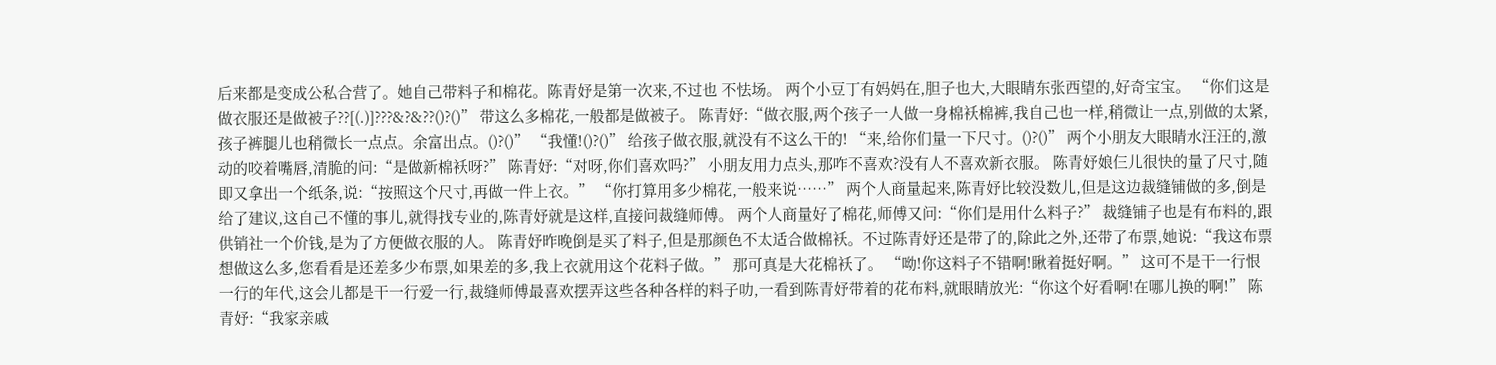后来都是变成公私合营了。她自己带料子和棉花。陈青妤是第一次来,不过也 不怯场。 两个小豆丁有妈妈在,胆子也大,大眼睛东张西望的,好奇宝宝。 “你们这是做衣服还是做被子??[(.)]???&?&??()?()” 带这么多棉花,一般都是做被子。 陈青妤:“做衣服,两个孩子一人做一身棉袄棉裤,我自己也一样,稍微让一点,别做的太紧,孩子裤腿儿也稍微长一点点。余富出点。()?()” “我懂!()?()” 给孩子做衣服,就没有不这么干的! “来,给你们量一下尺寸。()?()” 两个小朋友大眼睛水汪汪的,激动的咬着嘴唇,清脆的问:“是做新棉袄呀?” 陈青妤:“对呀,你们喜欢吗?” 小朋友用力点头,那咋不喜欢?没有人不喜欢新衣服。 陈青妤娘仨儿很快的量了尺寸,随即又拿出一个纸条,说:“按照这个尺寸,再做一件上衣。” “你打算用多少棉花,一般来说……” 两个人商量起来,陈青妤比较没数儿,但是这边裁缝铺做的多,倒是给了建议,这自己不懂的事儿,就得找专业的,陈青妤就是这样,直接问裁缝师傅。 两个人商量好了棉花,师傅又问:“你们是用什么料子?” 裁缝铺子也是有布料的,跟供销社一个价钱,是为了方便做衣服的人。 陈青妤昨晚倒是买了料子,但是那颜色不太适合做棉袄。不过陈青妤还是带了的,除此之外,还带了布票,她说:“我这布票想做这么多,您看看是还差多少布票,如果差的多,我上衣就用这个花料子做。” 那可真是大花棉袄了。 “呦!你这料子不错啊!瞅着挺好啊。” 这可不是干一行恨一行的年代,这会儿都是干一行爱一行,裁缝师傅最喜欢摆弄这些各种各样的料子叻,一看到陈青妤带着的花布料,就眼睛放光:“你这个好看啊!在哪儿换的啊!” 陈青妤:“我家亲戚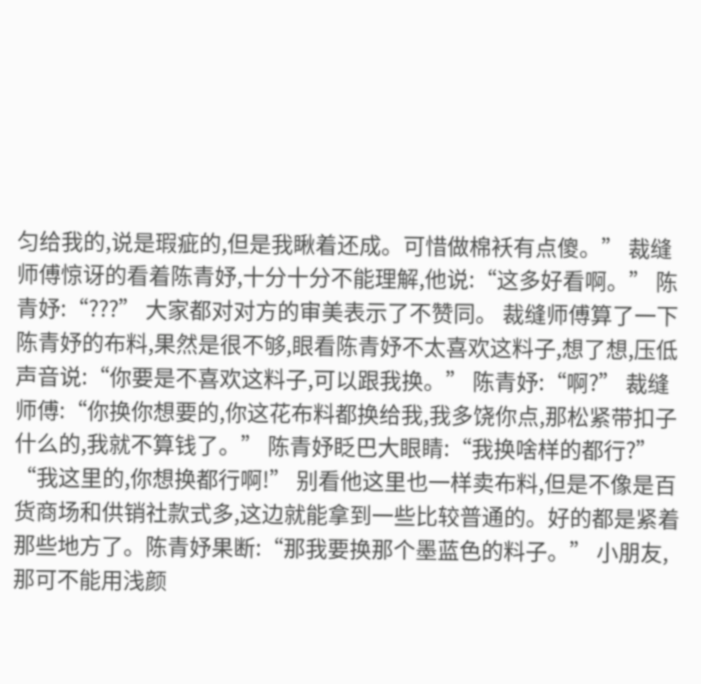匀给我的,说是瑕疵的,但是我瞅着还成。可惜做棉袄有点傻。” 裁缝师傅惊讶的看着陈青妤,十分十分不能理解,他说:“这多好看啊。” 陈青妤:“???” 大家都对对方的审美表示了不赞同。 裁缝师傅算了一下陈青妤的布料,果然是很不够,眼看陈青妤不太喜欢这料子,想了想,压低声音说:“你要是不喜欢这料子,可以跟我换。” 陈青妤:“啊?” 裁缝师傅:“你换你想要的,你这花布料都换给我,我多饶你点,那松紧带扣子什么的,我就不算钱了。” 陈青妤眨巴大眼睛:“我换啥样的都行?” “我这里的,你想换都行啊!” 别看他这里也一样卖布料,但是不像是百货商场和供销社款式多,这边就能拿到一些比较普通的。好的都是紧着那些地方了。陈青妤果断:“那我要换那个墨蓝色的料子。” 小朋友,那可不能用浅颜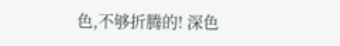色,不够折腾的! 深色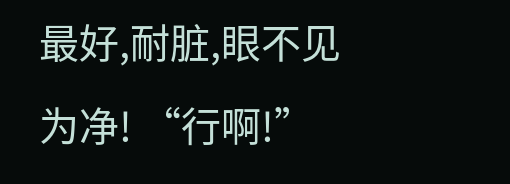最好,耐脏,眼不见为净! “行啊!”